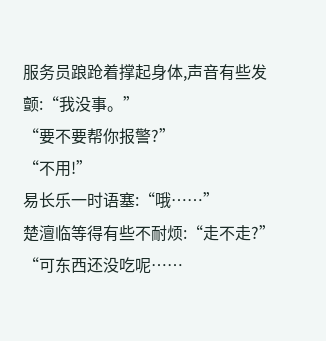服务员踉跄着撑起身体,声音有些发颤:“我没事。”
“要不要帮你报警?”
“不用!”
易长乐一时语塞:“哦……”
楚澶临等得有些不耐烦:“走不走?”
“可东西还没吃呢……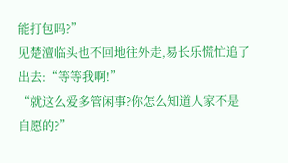能打包吗?”
见楚澶临头也不回地往外走,易长乐慌忙追了出去:“等等我啊!”
“就这么爱多管闲事?你怎么知道人家不是自愿的?”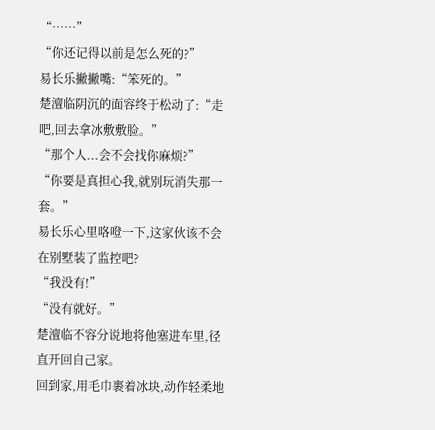“……”
“你还记得以前是怎么死的?”
易长乐撇撇嘴:“笨死的。”
楚澶临阴沉的面容终于松动了:“走吧,回去拿冰敷敷脸。”
“那个人...会不会找你麻烦?”
“你要是真担心我,就别玩消失那一套。”
易长乐心里咯噔一下,这家伙该不会在别墅装了监控吧?
“我没有!”
“没有就好。”
楚澶临不容分说地将他塞进车里,径直开回自己家。
回到家,用毛巾裹着冰块,动作轻柔地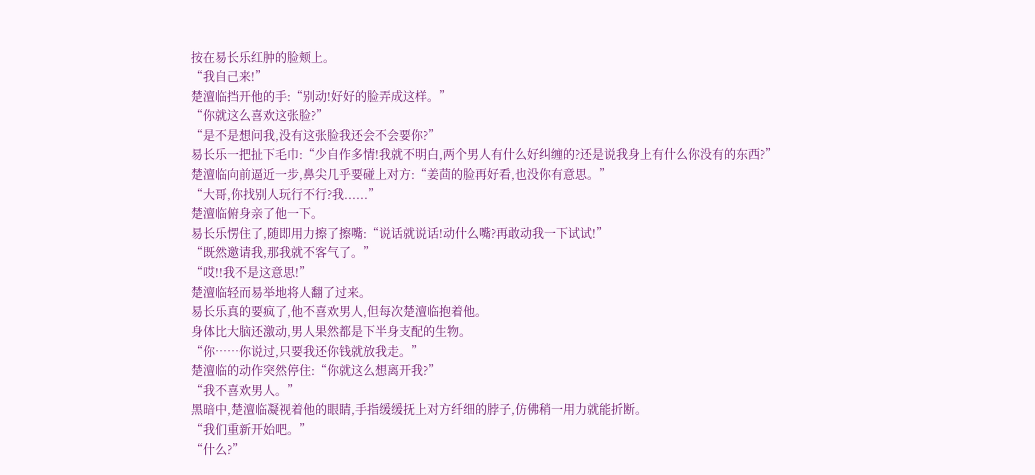按在易长乐红肿的脸颊上。
“我自己来!”
楚澶临挡开他的手:“别动!好好的脸弄成这样。”
“你就这么喜欢这张脸?”
“是不是想问我,没有这张脸我还会不会要你?”
易长乐一把扯下毛巾:“少自作多情!我就不明白,两个男人有什么好纠缠的?还是说我身上有什么你没有的东西?”
楚澶临向前逼近一步,鼻尖几乎要碰上对方:“姜茴的脸再好看,也没你有意思。”
“大哥,你找别人玩行不行?我......”
楚澶临俯身亲了他一下。
易长乐愣住了,随即用力擦了擦嘴:“说话就说话!动什么嘴?再敢动我一下试试!”
“既然邀请我,那我就不客气了。”
“哎!!我不是这意思!”
楚澶临轻而易举地将人翻了过来。
易长乐真的要疯了,他不喜欢男人,但每次楚澶临抱着他。
身体比大脑还激动,男人果然都是下半身支配的生物。
“你……你说过,只要我还你钱就放我走。”
楚澶临的动作突然停住:“你就这么想离开我?”
“我不喜欢男人。”
黑暗中,楚澶临凝视着他的眼睛,手指缓缓抚上对方纤细的脖子,仿佛稍一用力就能折断。
“我们重新开始吧。”
“什么?”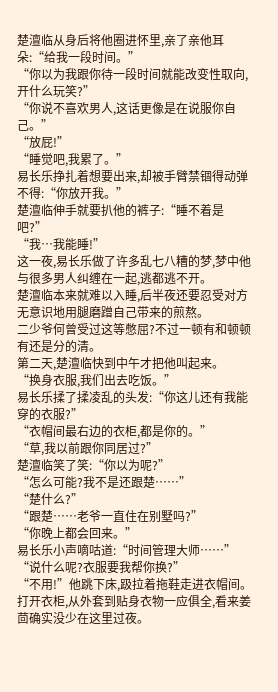楚澶临从身后将他圈进怀里,亲了亲他耳朵:“给我一段时间。”
“你以为我跟你待一段时间就能改变性取向,开什么玩笑?”
“你说不喜欢男人,这话更像是在说服你自己。”
“放屁!”
“睡觉吧,我累了。”
易长乐挣扎着想要出来,却被手臂禁锢得动弹不得:“你放开我。”
楚澶临伸手就要扒他的裤子:“睡不着是吧?”
“我…我能睡!”
这一夜,易长乐做了许多乱七八糟的梦,梦中他与很多男人纠缠在一起,逃都逃不开。
楚澶临本来就难以入睡,后半夜还要忍受对方无意识地用腿磨蹭自己带来的煎熬。
二少爷何曾受过这等憋屈?不过一顿有和顿顿有还是分的清。
第二天,楚澶临快到中午才把他叫起来。
“换身衣服,我们出去吃饭。”
易长乐揉了揉凌乱的头发:“你这儿还有我能穿的衣服?”
“衣帽间最右边的衣柜,都是你的。”
“草,我以前跟你同居过?”
楚澶临笑了笑:“你以为呢?”
“怎么可能?我不是还跟楚……”
“楚什么?”
“跟楚……老爷一直住在别墅吗?”
“你晚上都会回来。”
易长乐小声嘀咕道:“时间管理大师……”
“说什么呢?衣服要我帮你换?”
“不用!”他跳下床,趿拉着拖鞋走进衣帽间。
打开衣柜,从外套到贴身衣物一应俱全,看来姜茴确实没少在这里过夜。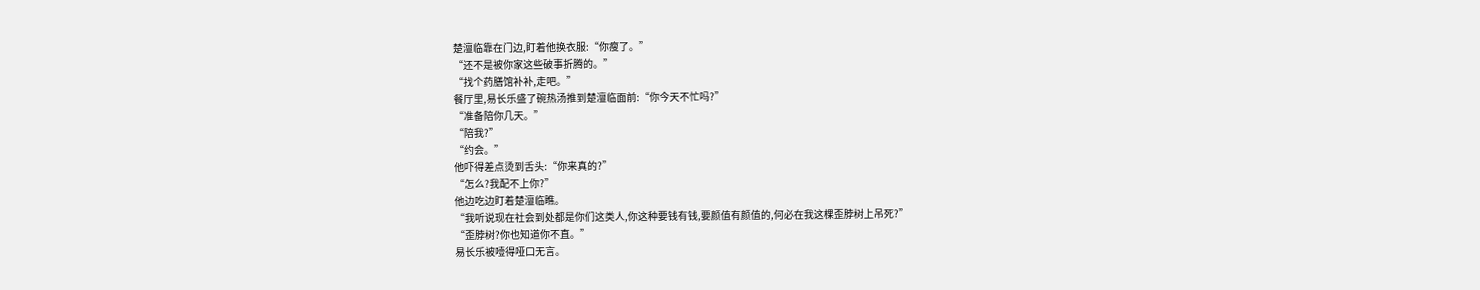楚澶临靠在门边,盯着他换衣服:“你瘦了。”
“还不是被你家这些破事折腾的。”
“找个药膳馆补补,走吧。”
餐厅里,易长乐盛了碗热汤推到楚澶临面前:“你今天不忙吗?”
“准备陪你几天。”
“陪我?”
“约会。”
他吓得差点烫到舌头:“你来真的?”
“怎么?我配不上你?”
他边吃边盯着楚澶临瞧。
“我听说现在社会到处都是你们这类人,你这种要钱有钱,要颜值有颜值的,何必在我这棵歪脖树上吊死?”
“歪脖树?你也知道你不直。”
易长乐被噎得哑口无言。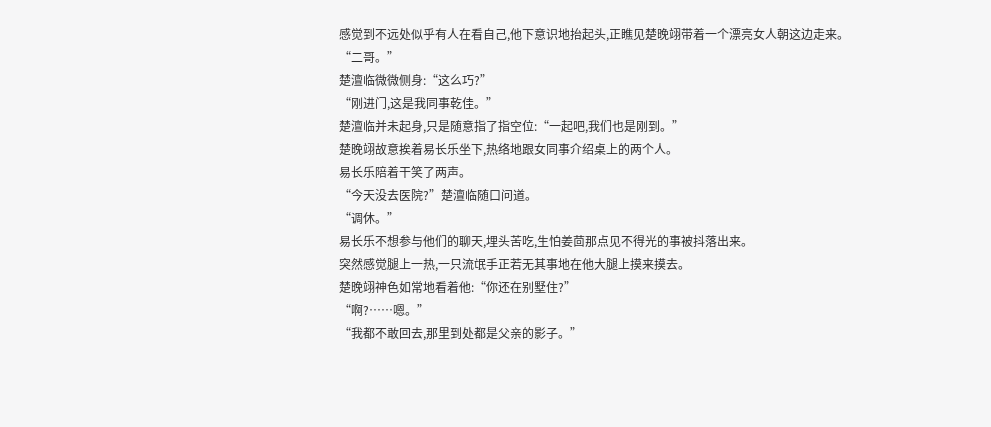感觉到不远处似乎有人在看自己,他下意识地抬起头,正瞧见楚晚翊带着一个漂亮女人朝这边走来。
“二哥。”
楚澶临微微侧身:“这么巧?”
“刚进门,这是我同事乾佳。”
楚澶临并未起身,只是随意指了指空位:“一起吧,我们也是刚到。”
楚晚翊故意挨着易长乐坐下,热络地跟女同事介绍桌上的两个人。
易长乐陪着干笑了两声。
“今天没去医院?”楚澶临随口问道。
“调休。”
易长乐不想参与他们的聊天,埋头苦吃,生怕姜茴那点见不得光的事被抖落出来。
突然感觉腿上一热,一只流氓手正若无其事地在他大腿上摸来摸去。
楚晚翊神色如常地看着他:“你还在别墅住?”
“啊?……嗯。”
“我都不敢回去,那里到处都是父亲的影子。”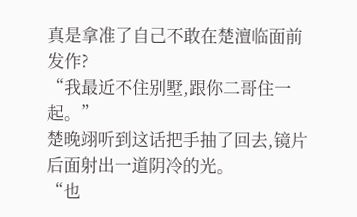真是拿准了自己不敢在楚澶临面前发作?
“我最近不住别墅,跟你二哥住一起。”
楚晚翊听到这话把手抽了回去,镜片后面射出一道阴冷的光。
“也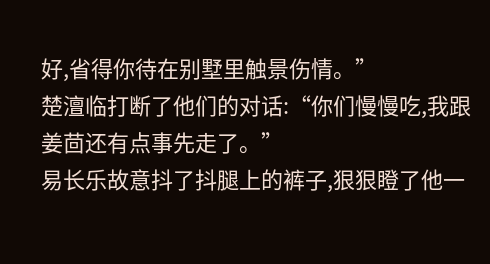好,省得你待在别墅里触景伤情。”
楚澶临打断了他们的对话:“你们慢慢吃,我跟姜茴还有点事先走了。”
易长乐故意抖了抖腿上的裤子,狠狠瞪了他一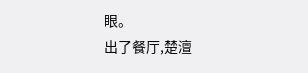眼。
出了餐厅,楚澶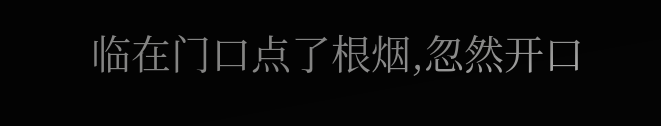临在门口点了根烟,忽然开口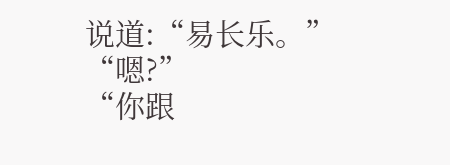说道:“易长乐。”
“嗯?”
“你跟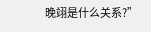晚翊是什么关系?”